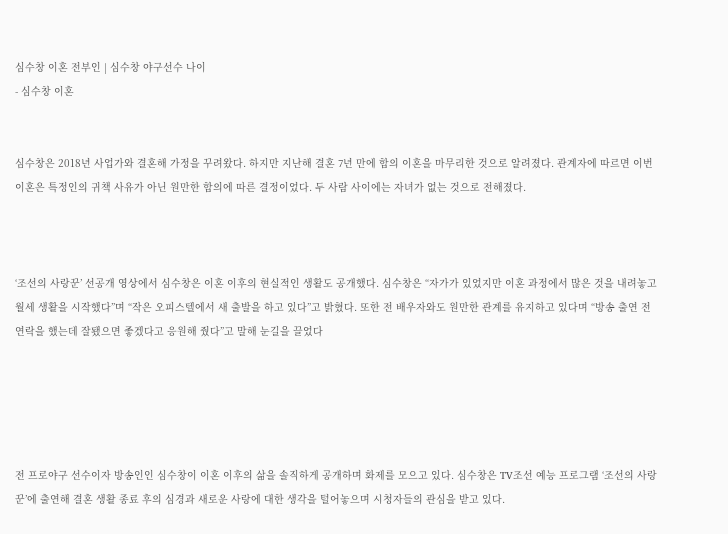심수창 이혼 전부인 | 심수창 야구선수 나이
- 심수창 이혼


심수창은 2018년 사업가와 결혼해 가정을 꾸려왔다. 하지만 지난해 결혼 7년 만에 합의 이혼을 마무리한 것으로 알려졌다. 관계자에 따르면 이번 이혼은 특정인의 귀책 사유가 아닌 원만한 합의에 따른 결정이었다. 두 사람 사이에는 자녀가 없는 것으로 전해졌다.



‘조선의 사랑꾼’ 선공개 영상에서 심수창은 이혼 이후의 현실적인 생활도 공개했다. 심수창은 “자가가 있었지만 이혼 과정에서 많은 것을 내려놓고 월세 생활을 시작했다”며 “작은 오피스텔에서 새 출발을 하고 있다”고 밝혔다. 또한 전 배우자와도 원만한 관계를 유지하고 있다며 “방송 출연 전 연락을 했는데 잘됐으면 좋겠다고 응원해 줬다”고 말해 눈길을 끌었다





전 프로야구 선수이자 방송인인 심수창이 이혼 이후의 삶을 솔직하게 공개하며 화제를 모으고 있다. 심수창은 TV조선 예능 프로그램 ‘조선의 사랑꾼’에 출연해 결혼 생활 종료 후의 심경과 새로운 사랑에 대한 생각을 털어놓으며 시청자들의 관심을 받고 있다.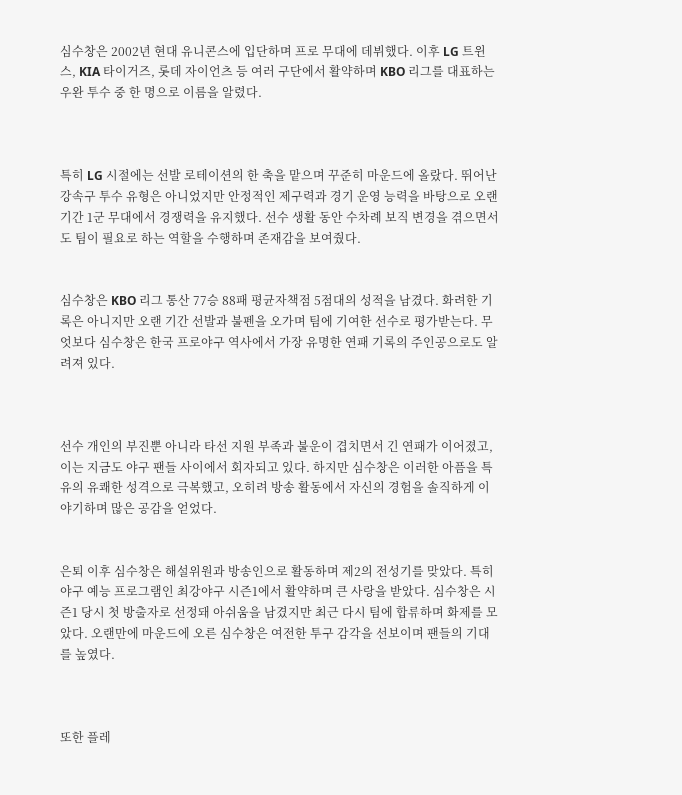심수창은 2002년 현대 유니콘스에 입단하며 프로 무대에 데뷔했다. 이후 LG 트윈스, KIA 타이거즈, 롯데 자이언츠 등 여러 구단에서 활약하며 KBO 리그를 대표하는 우완 투수 중 한 명으로 이름을 알렸다.



특히 LG 시절에는 선발 로테이션의 한 축을 맡으며 꾸준히 마운드에 올랐다. 뛰어난 강속구 투수 유형은 아니었지만 안정적인 제구력과 경기 운영 능력을 바탕으로 오랜 기간 1군 무대에서 경쟁력을 유지했다. 선수 생활 동안 수차례 보직 변경을 겪으면서도 팀이 필요로 하는 역할을 수행하며 존재감을 보여줬다.


심수창은 KBO 리그 통산 77승 88패 평균자책점 5점대의 성적을 남겼다. 화려한 기록은 아니지만 오랜 기간 선발과 불펜을 오가며 팀에 기여한 선수로 평가받는다. 무엇보다 심수창은 한국 프로야구 역사에서 가장 유명한 연패 기록의 주인공으로도 알려져 있다.



선수 개인의 부진뿐 아니라 타선 지원 부족과 불운이 겹치면서 긴 연패가 이어졌고, 이는 지금도 야구 팬들 사이에서 회자되고 있다. 하지만 심수창은 이러한 아픔을 특유의 유쾌한 성격으로 극복했고, 오히려 방송 활동에서 자신의 경험을 솔직하게 이야기하며 많은 공감을 얻었다.


은퇴 이후 심수창은 해설위원과 방송인으로 활동하며 제2의 전성기를 맞았다. 특히 야구 예능 프로그램인 최강야구 시즌1에서 활약하며 큰 사랑을 받았다. 심수창은 시즌1 당시 첫 방출자로 선정돼 아쉬움을 남겼지만 최근 다시 팀에 합류하며 화제를 모았다. 오랜만에 마운드에 오른 심수창은 여전한 투구 감각을 선보이며 팬들의 기대를 높였다.



또한 플레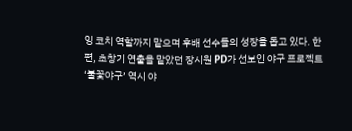잉 코치 역할까지 맡으며 후배 선수들의 성장을 돕고 있다. 한편, 초창기 연출을 맡았던 장시원 PD가 선보인 야구 프로젝트 ‘불꽃야구’ 역시 야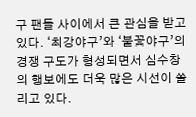구 팬들 사이에서 큰 관심을 받고 있다. ‘최강야구’와 ‘불꽃야구’의 경쟁 구도가 형성되면서 심수창의 행보에도 더욱 많은 시선이 쏠리고 있다.